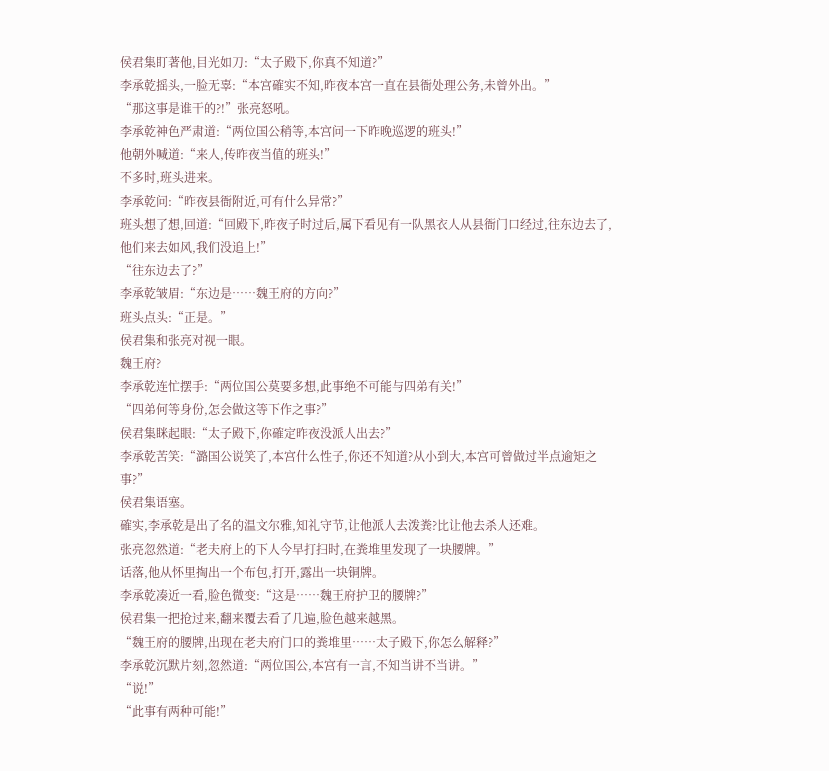侯君集盯著他,目光如刀:“太子殿下,你真不知道?”
李承乾摇头,一脸无辜:“本宫確实不知,昨夜本宫一直在县衙处理公务,未曾外出。”
“那这事是谁干的?!”张亮怒吼。
李承乾神色严肃道:“两位国公稍等,本宫问一下昨晚巡逻的班头!”
他朝外喊道:“来人,传昨夜当值的班头!”
不多时,班头进来。
李承乾问:“昨夜县衙附近,可有什么异常?”
班头想了想,回道:“回殿下,昨夜子时过后,属下看见有一队黑衣人从县衙门口经过,往东边去了,他们来去如风,我们没追上!”
“往东边去了?”
李承乾皱眉:“东边是……魏王府的方向?”
班头点头:“正是。”
侯君集和张亮对视一眼。
魏王府?
李承乾连忙摆手:“两位国公莫要多想,此事绝不可能与四弟有关!”
“四弟何等身份,怎会做这等下作之事?”
侯君集眯起眼:“太子殿下,你確定昨夜没派人出去?”
李承乾苦笑:“潞国公说笑了,本宫什么性子,你还不知道?从小到大,本宫可曾做过半点逾矩之事?”
侯君集语塞。
確实,李承乾是出了名的温文尔雅,知礼守节,让他派人去泼粪?比让他去杀人还难。
张亮忽然道:“老夫府上的下人今早打扫时,在粪堆里发现了一块腰牌。”
话落,他从怀里掏出一个布包,打开,露出一块铜牌。
李承乾凑近一看,脸色微变:“这是……魏王府护卫的腰牌?”
侯君集一把抢过来,翻来覆去看了几遍,脸色越来越黑。
“魏王府的腰牌,出现在老夫府门口的粪堆里……太子殿下,你怎么解释?”
李承乾沉默片刻,忽然道:“两位国公,本宫有一言,不知当讲不当讲。”
“说!”
“此事有两种可能!”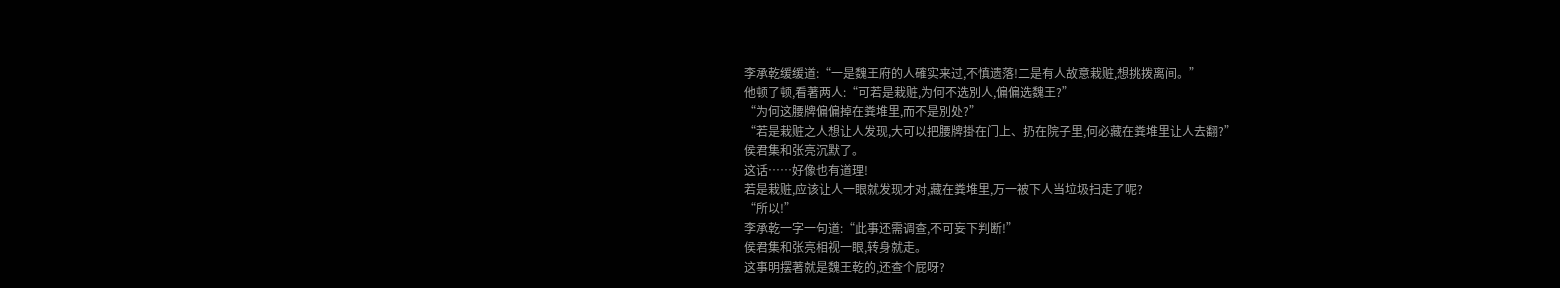李承乾缓缓道:“一是魏王府的人確实来过,不慎遗落!二是有人故意栽赃,想挑拨离间。”
他顿了顿,看著两人:“可若是栽赃,为何不选別人,偏偏选魏王?”
“为何这腰牌偏偏掉在粪堆里,而不是別处?”
“若是栽赃之人想让人发现,大可以把腰牌掛在门上、扔在院子里,何必藏在粪堆里让人去翻?”
侯君集和张亮沉默了。
这话……好像也有道理!
若是栽赃,应该让人一眼就发现才对,藏在粪堆里,万一被下人当垃圾扫走了呢?
“所以!”
李承乾一字一句道:“此事还需调查,不可妄下判断!”
侯君集和张亮相视一眼,转身就走。
这事明摆著就是魏王乾的,还查个屁呀?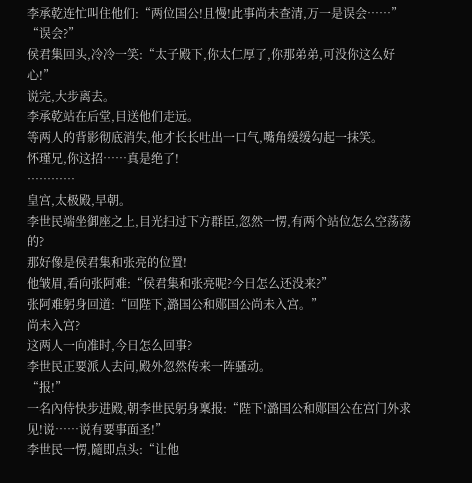李承乾连忙叫住他们:“两位国公!且慢!此事尚未查清,万一是误会……”
“误会?”
侯君集回头,冷冷一笑:“太子殿下,你太仁厚了,你那弟弟,可没你这么好心!”
说完,大步离去。
李承乾站在后堂,目送他们走远。
等两人的背影彻底消失,他才长长吐出一口气,嘴角缓缓勾起一抹笑。
怀瑾兄,你这招……真是绝了!
…………
皇宫,太极殿,早朝。
李世民端坐御座之上,目光扫过下方群臣,忽然一愣,有两个站位怎么空荡荡的?
那好像是侯君集和张亮的位置!
他皱眉,看向张阿难:“侯君集和张亮呢?今日怎么还没来?”
张阿难躬身回道:“回陛下,潞国公和郧国公尚未入宫。”
尚未入宫?
这两人一向准时,今日怎么回事?
李世民正要派人去问,殿外忽然传来一阵骚动。
“报!”
一名內侍快步进殿,朝李世民躬身稟报:“陛下!潞国公和郧国公在宫门外求见!说……说有要事面圣!”
李世民一愣,隨即点头:“让他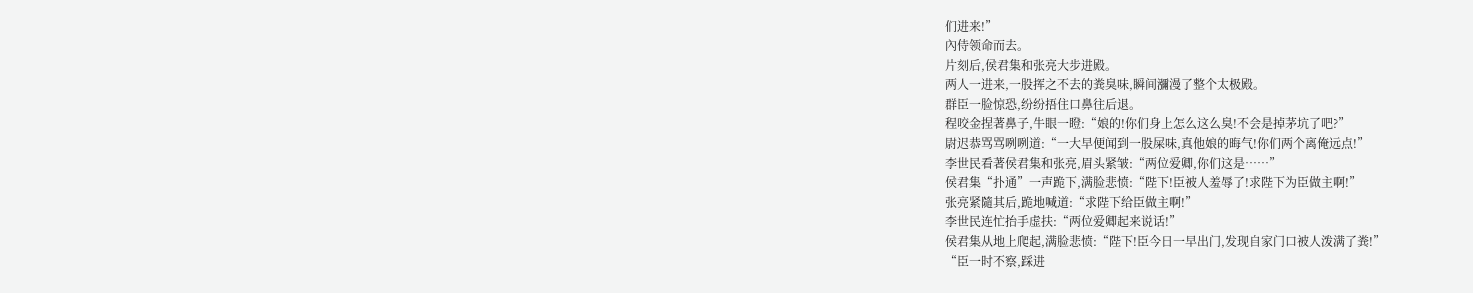们进来!”
內侍领命而去。
片刻后,侯君集和张亮大步进殿。
两人一进来,一股挥之不去的粪臭味,瞬间瀰漫了整个太极殿。
群臣一脸惊恐,纷纷捂住口鼻往后退。
程咬金捏著鼻子,牛眼一瞪:“娘的!你们身上怎么这么臭!不会是掉茅坑了吧?”
尉迟恭骂骂咧咧道:“一大早便闻到一股屎味,真他娘的晦气!你们两个离俺远点!”
李世民看著侯君集和张亮,眉头紧皱:“两位爱卿,你们这是……”
侯君集“扑通”一声跪下,满脸悲愤:“陛下!臣被人羞辱了!求陛下为臣做主啊!”
张亮紧隨其后,跪地喊道:“求陛下给臣做主啊!”
李世民连忙抬手虚扶:“两位爱卿起来说话!”
侯君集从地上爬起,满脸悲愤:“陛下!臣今日一早出门,发现自家门口被人泼满了粪!”
“臣一时不察,踩进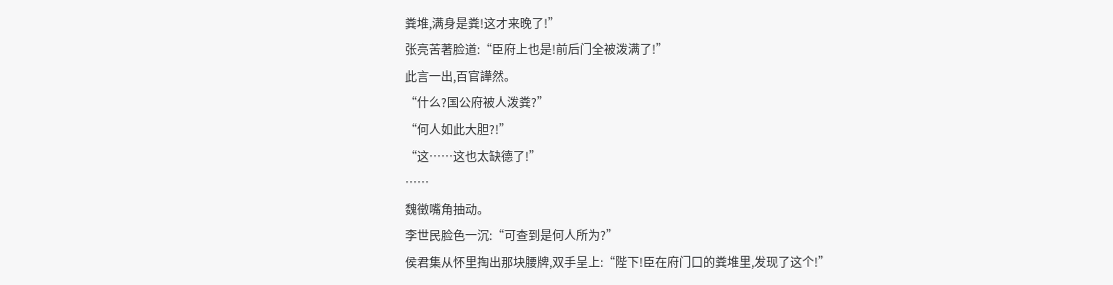粪堆,满身是粪!这才来晚了!”
张亮苦著脸道:“臣府上也是!前后门全被泼满了!”
此言一出,百官譁然。
“什么?国公府被人泼粪?”
“何人如此大胆?!”
“这……这也太缺德了!”
……
魏徵嘴角抽动。
李世民脸色一沉:“可查到是何人所为?”
侯君集从怀里掏出那块腰牌,双手呈上:“陛下!臣在府门口的粪堆里,发现了这个!”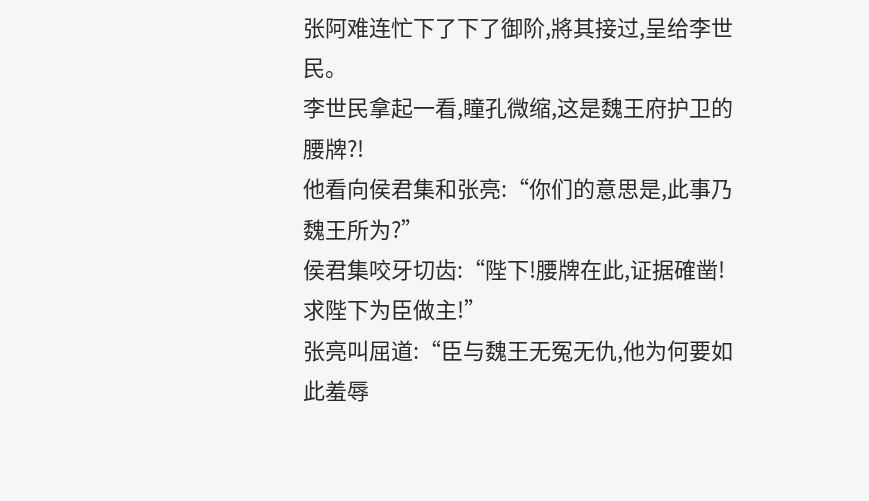张阿难连忙下了下了御阶,將其接过,呈给李世民。
李世民拿起一看,瞳孔微缩,这是魏王府护卫的腰牌?!
他看向侯君集和张亮:“你们的意思是,此事乃魏王所为?”
侯君集咬牙切齿:“陛下!腰牌在此,证据確凿!求陛下为臣做主!”
张亮叫屈道:“臣与魏王无冤无仇,他为何要如此羞辱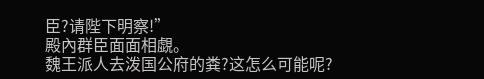臣?请陛下明察!”
殿內群臣面面相覷。
魏王派人去泼国公府的粪?这怎么可能呢?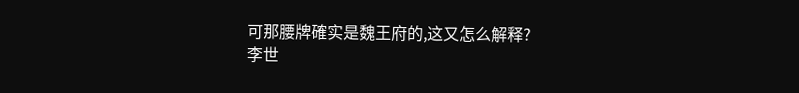可那腰牌確实是魏王府的,这又怎么解释?
李世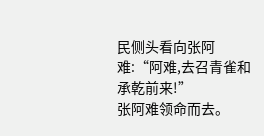民侧头看向张阿难:“阿难,去召青雀和承乾前来!”
张阿难领命而去。